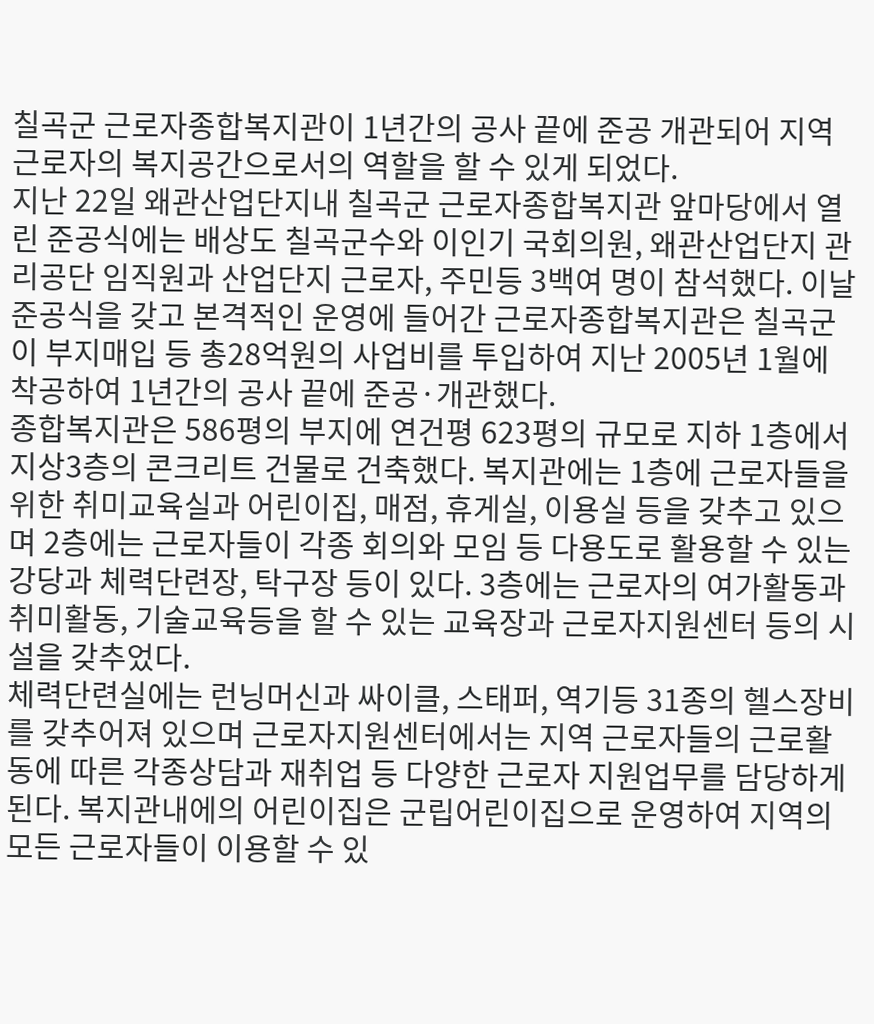칠곡군 근로자종합복지관이 1년간의 공사 끝에 준공 개관되어 지역 근로자의 복지공간으로서의 역할을 할 수 있게 되었다.
지난 22일 왜관산업단지내 칠곡군 근로자종합복지관 앞마당에서 열린 준공식에는 배상도 칠곡군수와 이인기 국회의원, 왜관산업단지 관리공단 임직원과 산업단지 근로자, 주민등 3백여 명이 참석했다. 이날 준공식을 갖고 본격적인 운영에 들어간 근로자종합복지관은 칠곡군이 부지매입 등 총28억원의 사업비를 투입하여 지난 2005년 1월에 착공하여 1년간의 공사 끝에 준공·개관했다.
종합복지관은 586평의 부지에 연건평 623평의 규모로 지하 1층에서 지상3층의 콘크리트 건물로 건축했다. 복지관에는 1층에 근로자들을 위한 취미교육실과 어린이집, 매점, 휴게실, 이용실 등을 갖추고 있으며 2층에는 근로자들이 각종 회의와 모임 등 다용도로 활용할 수 있는 강당과 체력단련장, 탁구장 등이 있다. 3층에는 근로자의 여가활동과 취미활동, 기술교육등을 할 수 있는 교육장과 근로자지원센터 등의 시설을 갖추었다.
체력단련실에는 런닝머신과 싸이클, 스태퍼, 역기등 31종의 헬스장비를 갖추어져 있으며 근로자지원센터에서는 지역 근로자들의 근로활동에 따른 각종상담과 재취업 등 다양한 근로자 지원업무를 담당하게 된다. 복지관내에의 어린이집은 군립어린이집으로 운영하여 지역의 모든 근로자들이 이용할 수 있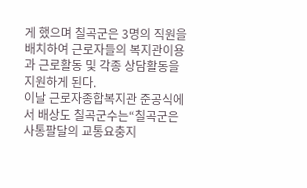게 했으며 칠곡군은 3명의 직원을 배치하여 근로자들의 복지관이용과 근로활동 및 각종 상담활동을 지원하게 된다.
이날 근로자종합복지관 준공식에서 배상도 칠곡군수는“칠곡군은 사통팔달의 교통요충지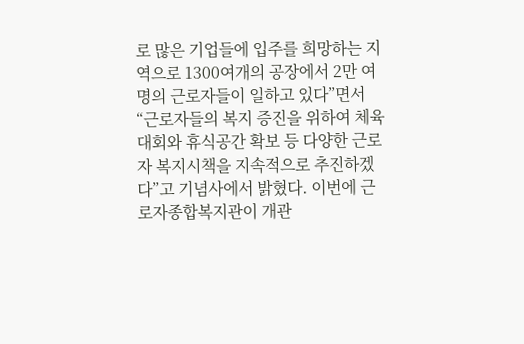로 많은 기업들에 입주를 희망하는 지역으로 1300여개의 공장에서 2만 여명의 근로자들이 일하고 있다”면서 “근로자들의 복지 증진을 위하여 체육대회와 휴식공간 확보 등 다양한 근로자 복지시책을 지속적으로 추진하겠다”고 기념사에서 밝혔다. 이번에 근로자종합복지관이 개관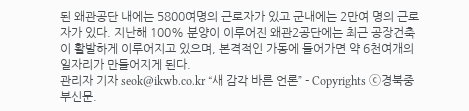된 왜관공단 내에는 5800여명의 근로자가 있고 군내에는 2만여 명의 근로자가 있다. 지난해 100% 분양이 이루어진 왜관2공단에는 최근 공장건축이 활발하게 이루어지고 있으며, 본격적인 가동에 들어가면 약 6천여개의 일자리가 만들어지게 된다.
관리자 기자 seok@ikwb.co.kr “새 감각 바른 언론” - Copyrights ⓒ경북중부신문.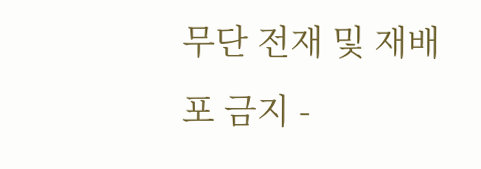무단 전재 및 재배포 금지 -